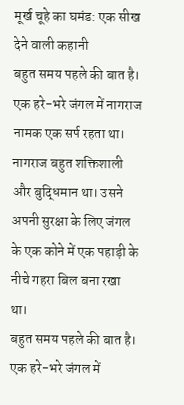मूर्ख चूहे का घमंड: एक सीख देने वाली कहानी
बहुत समय पहले की बात है। एक हरे-भरे जंगल में नागराज नामक एक सर्प रहता था। नागराज बहुत शक्तिशाली और बुद्धिमान था। उसने अपनी सुरक्षा के लिए जंगल के एक कोने में एक पहाड़ी के नीचे गहरा बिल बना रखा था।
बहुत समय पहले की बात है। एक हरे-भरे जंगल में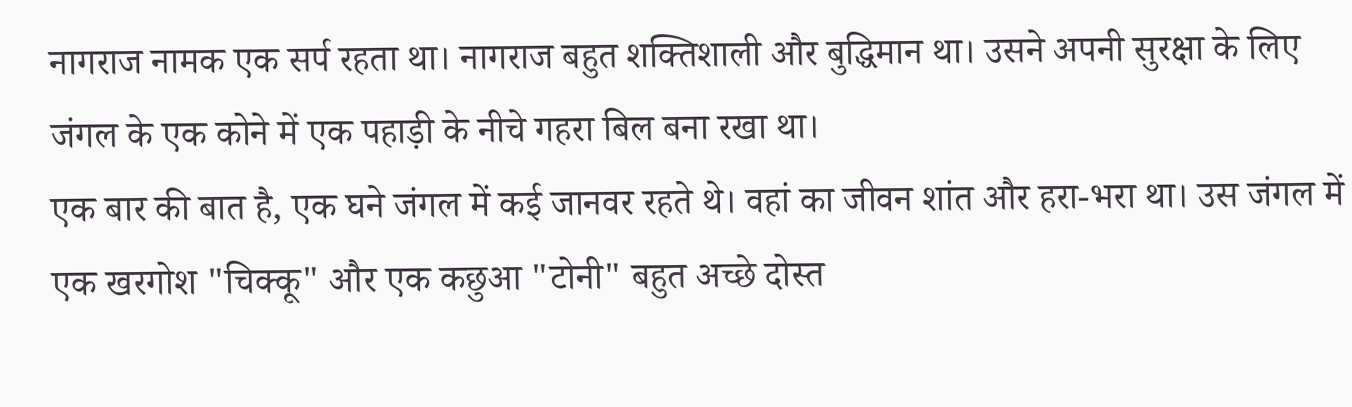नागराज नामक एक सर्प रहता था। नागराज बहुत शक्तिशाली और बुद्धिमान था। उसने अपनी सुरक्षा के लिए जंगल के एक कोने में एक पहाड़ी के नीचे गहरा बिल बना रखा था।
एक बार की बात है, एक घने जंगल में कई जानवर रहते थे। वहां का जीवन शांत और हरा-भरा था। उस जंगल में एक खरगोश "चिक्कू" और एक कछुआ "टोनी" बहुत अच्छे दोस्त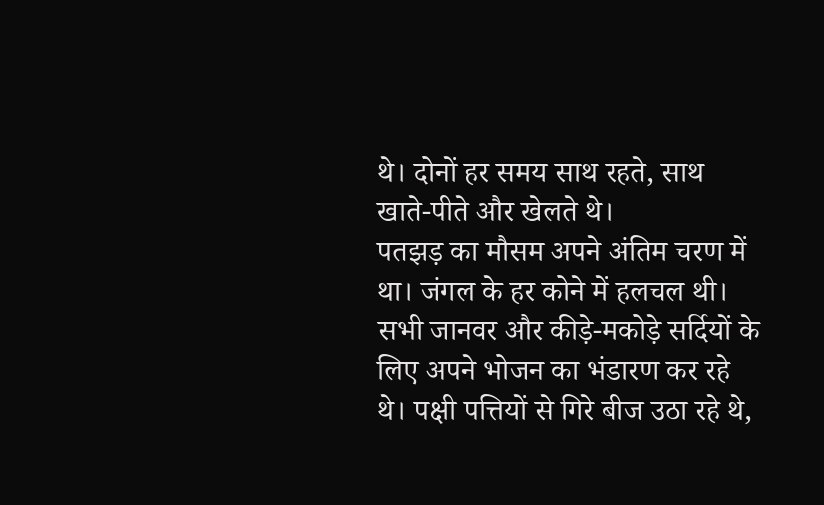थे। दोनों हर समय साथ रहते, साथ खाते-पीते और खेलते थे।
पतझड़ का मौसम अपने अंतिम चरण में था। जंगल के हर कोने में हलचल थी। सभी जानवर और कीड़े-मकोड़े सर्दियों के लिए अपने भोजन का भंडारण कर रहे थे। पक्षी पत्तियों से गिरे बीज उठा रहे थे,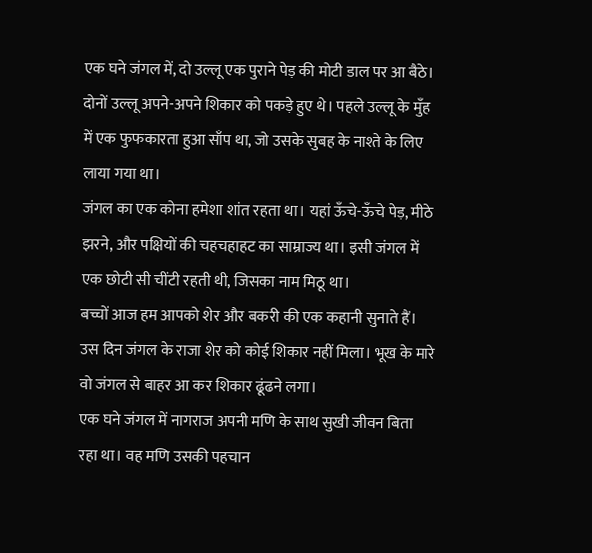एक घने जंगल में, दो उल्लू एक पुराने पेड़ की मोटी डाल पर आ बैठे। दोनों उल्लू अपने-अपने शिकार को पकड़े हुए थे। पहले उल्लू के मुँह में एक फुफकारता हुआ साँप था, जो उसके सुबह के नाश्ते के लिए लाया गया था।
जंगल का एक कोना हमेशा शांत रहता था। यहां ऊँचे-ऊँचे पेड़, मीठे झरने, और पक्षियों की चहचहाहट का साम्राज्य था। इसी जंगल में एक छोटी सी चींटी रहती थी, जिसका नाम मिठू था।
बच्चों आज हम आपको शेर और बकरी की एक कहानी सुनाते हैं। उस दिन जंगल के राजा शेर को कोई शिकार नहीं मिला। भूख के मारे वो जंगल से बाहर आ कर शिकार ढूंढने लगा।
एक घने जंगल में नागराज अपनी मणि के साथ सुखी जीवन बिता रहा था। वह मणि उसकी पहचान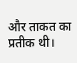और ताकत का प्रतीक थी।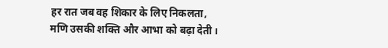हर रात जब वह शिकार के लिए निकलता, मणि उसकी शक्ति और आभा को बढ़ा देती।